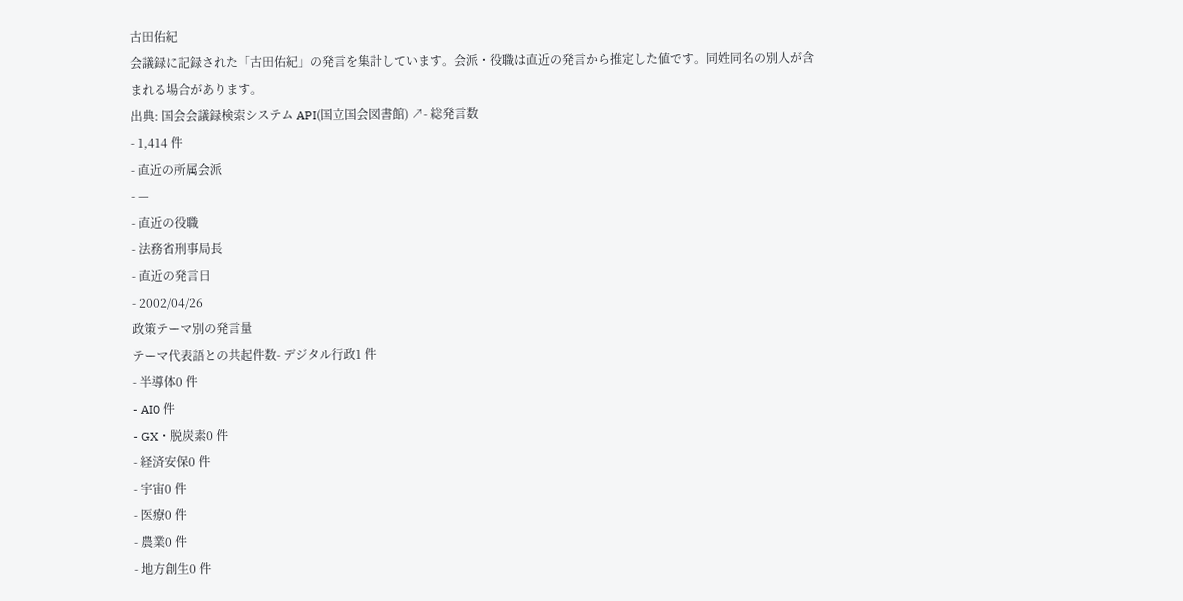古田佑紀
会議録に記録された「古田佑紀」の発言を集計しています。会派・役職は直近の発言から推定した値です。同姓同名の別人が含まれる場合があります。
出典: 国会会議録検索システム API(国立国会図書館) ↗- 総発言数
- 1,414 件
- 直近の所属会派
- —
- 直近の役職
- 法務省刑事局長
- 直近の発言日
- 2002/04/26
政策テーマ別の発言量
テーマ代表語との共起件数- デジタル行政1 件
- 半導体0 件
- AI0 件
- GX・脱炭素0 件
- 経済安保0 件
- 宇宙0 件
- 医療0 件
- 農業0 件
- 地方創生0 件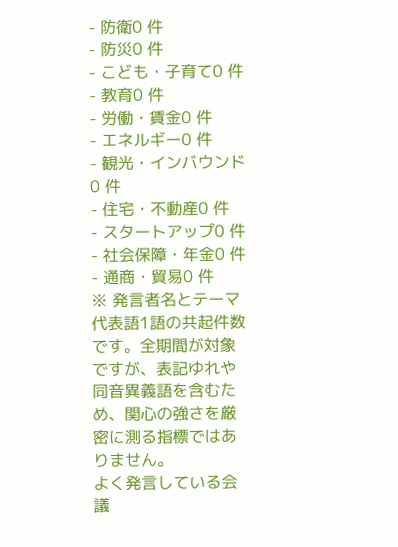- 防衛0 件
- 防災0 件
- こども・子育て0 件
- 教育0 件
- 労働・賃金0 件
- エネルギー0 件
- 観光・インバウンド0 件
- 住宅・不動産0 件
- スタートアップ0 件
- 社会保障・年金0 件
- 通商・貿易0 件
※ 発言者名とテーマ代表語1語の共起件数です。全期間が対象ですが、表記ゆれや 同音異義語を含むため、関心の強さを厳密に測る指標ではありません。
よく発言している会議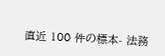直近 100 件の標本- 法務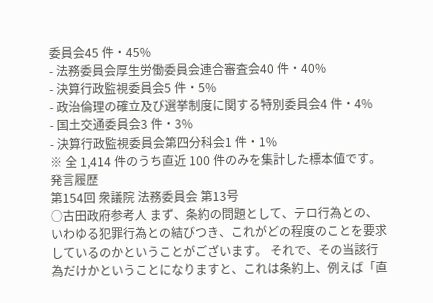委員会45 件・45%
- 法務委員会厚生労働委員会連合審査会40 件・40%
- 決算行政監視委員会5 件・5%
- 政治倫理の確立及び選挙制度に関する特別委員会4 件・4%
- 国土交通委員会3 件・3%
- 決算行政監視委員会第四分科会1 件・1%
※ 全 1,414 件のうち直近 100 件のみを集計した標本値です。
発言履歴
第154回 衆議院 法務委員会 第13号
○古田政府参考人 まず、条約の問題として、テロ行為との、いわゆる犯罪行為との結びつき、これがどの程度のことを要求しているのかということがございます。 それで、その当該行為だけかということになりますと、これは条約上、例えば「直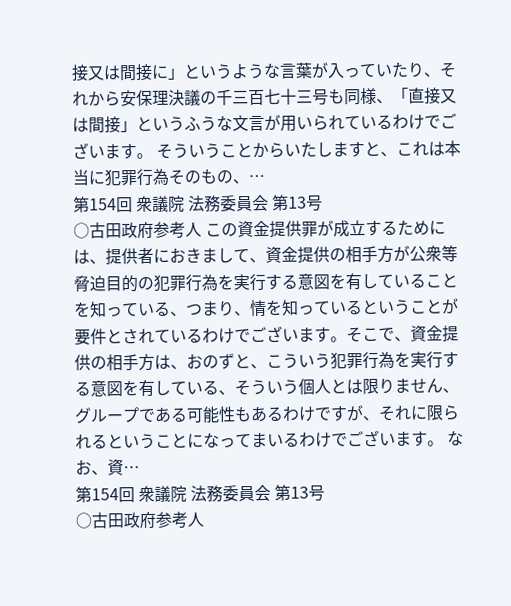接又は間接に」というような言葉が入っていたり、それから安保理決議の千三百七十三号も同様、「直接又は間接」というふうな文言が用いられているわけでございます。 そういうことからいたしますと、これは本当に犯罪行為そのもの、…
第154回 衆議院 法務委員会 第13号
○古田政府参考人 この資金提供罪が成立するためには、提供者におきまして、資金提供の相手方が公衆等脅迫目的の犯罪行為を実行する意図を有していることを知っている、つまり、情を知っているということが要件とされているわけでございます。そこで、資金提供の相手方は、おのずと、こういう犯罪行為を実行する意図を有している、そういう個人とは限りません、グループである可能性もあるわけですが、それに限られるということになってまいるわけでございます。 なお、資…
第154回 衆議院 法務委員会 第13号
○古田政府参考人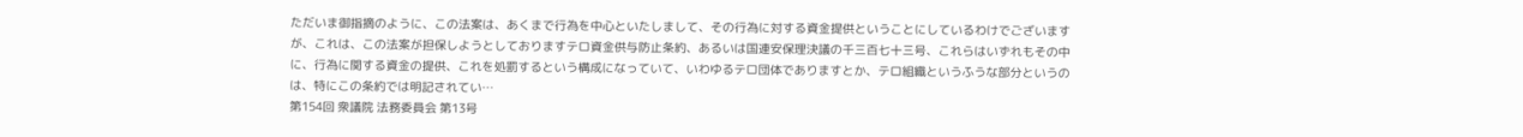ただいま御指摘のように、この法案は、あくまで行為を中心といたしまして、その行為に対する資金提供ということにしているわけでございますが、これは、この法案が担保しようとしておりますテロ資金供与防止条約、あるいは国連安保理決議の千三百七十三号、これらはいずれもその中に、行為に関する資金の提供、これを処罰するという構成になっていて、いわゆるテロ団体でありますとか、テロ組織というふうな部分というのは、特にこの条約では明記されてい…
第154回 衆議院 法務委員会 第13号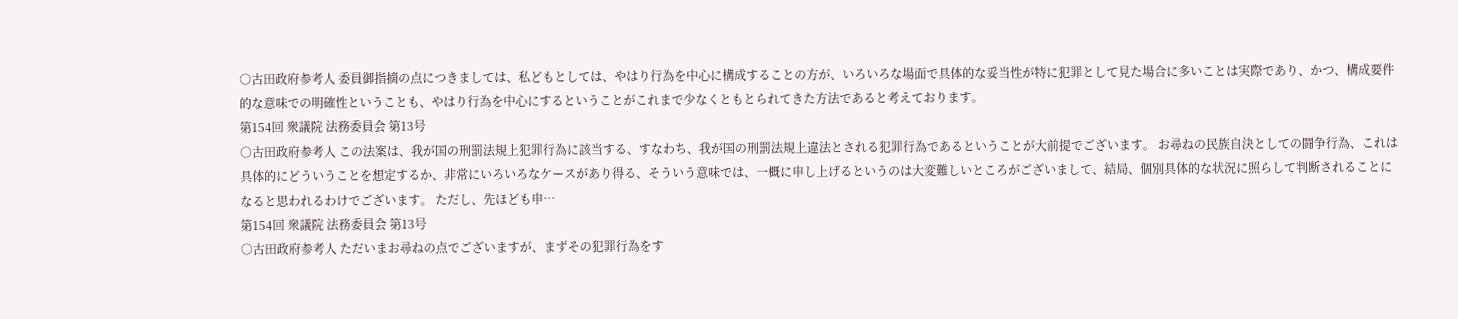○古田政府参考人 委員御指摘の点につきましては、私どもとしては、やはり行為を中心に構成することの方が、いろいろな場面で具体的な妥当性が特に犯罪として見た場合に多いことは実際であり、かつ、構成要件的な意味での明確性ということも、やはり行為を中心にするということがこれまで少なくともとられてきた方法であると考えております。
第154回 衆議院 法務委員会 第13号
○古田政府参考人 この法案は、我が国の刑罰法規上犯罪行為に該当する、すなわち、我が国の刑罰法規上違法とされる犯罪行為であるということが大前提でございます。 お尋ねの民族自決としての闘争行為、これは具体的にどういうことを想定するか、非常にいろいろなケースがあり得る、そういう意味では、一概に申し上げるというのは大変難しいところがございまして、結局、個別具体的な状況に照らして判断されることになると思われるわけでございます。 ただし、先ほども申…
第154回 衆議院 法務委員会 第13号
○古田政府参考人 ただいまお尋ねの点でございますが、まずその犯罪行為をす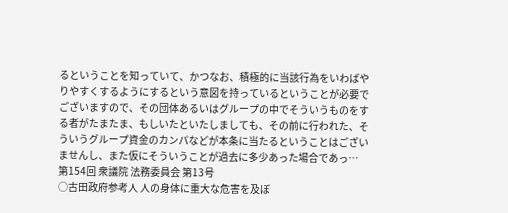るということを知っていて、かつなお、積極的に当該行為をいわばやりやすくするようにするという意図を持っているということが必要でございますので、その団体あるいはグループの中でそういうものをする者がたまたま、もしいたといたしましても、その前に行われた、そういうグループ資金のカンパなどが本条に当たるということはございませんし、また仮にそういうことが過去に多少あった場合であっ…
第154回 衆議院 法務委員会 第13号
○古田政府参考人 人の身体に重大な危害を及ぼ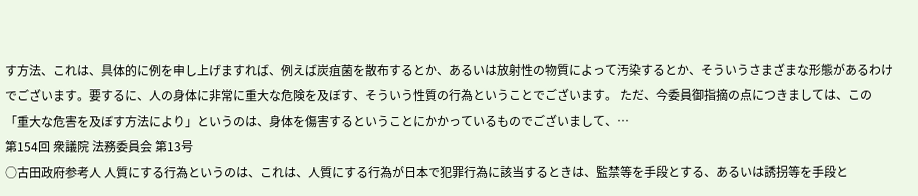す方法、これは、具体的に例を申し上げますれば、例えば炭疽菌を散布するとか、あるいは放射性の物質によって汚染するとか、そういうさまざまな形態があるわけでございます。要するに、人の身体に非常に重大な危険を及ぼす、そういう性質の行為ということでございます。 ただ、今委員御指摘の点につきましては、この「重大な危害を及ぼす方法により」というのは、身体を傷害するということにかかっているものでございまして、…
第154回 衆議院 法務委員会 第13号
○古田政府参考人 人質にする行為というのは、これは、人質にする行為が日本で犯罪行為に該当するときは、監禁等を手段とする、あるいは誘拐等を手段と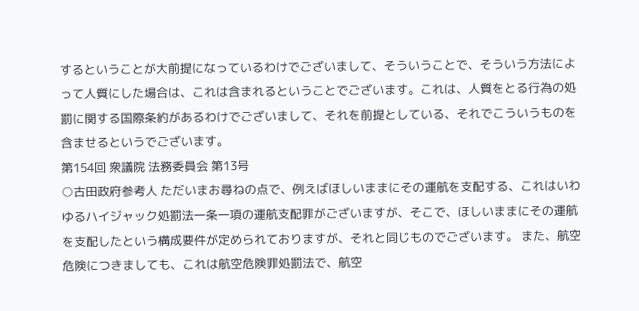するということが大前提になっているわけでございまして、そういうことで、そういう方法によって人質にした場合は、これは含まれるということでございます。これは、人質をとる行為の処罰に関する国際条約があるわけでございまして、それを前提としている、それでこういうものを含ませるというでございます。
第154回 衆議院 法務委員会 第13号
○古田政府参考人 ただいまお尋ねの点で、例えばほしいままにその運航を支配する、これはいわゆるハイジャック処罰法一条一項の運航支配罪がございますが、そこで、ほしいままにその運航を支配したという構成要件が定められておりますが、それと同じものでございます。 また、航空危険につきましても、これは航空危険罪処罰法で、航空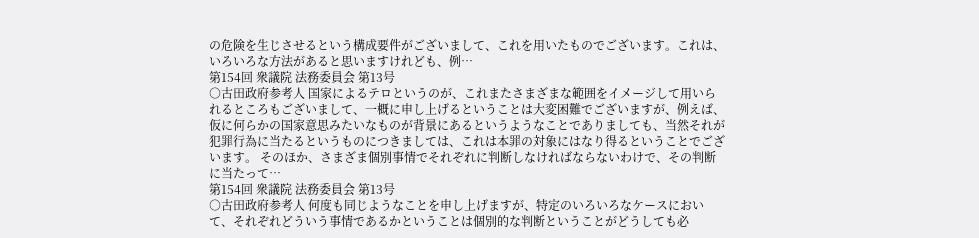の危険を生じさせるという構成要件がございまして、これを用いたものでございます。これは、いろいろな方法があると思いますけれども、例…
第154回 衆議院 法務委員会 第13号
○古田政府参考人 国家によるテロというのが、これまたさまざまな範囲をイメージして用いられるところもございまして、一概に申し上げるということは大変困難でございますが、例えば、仮に何らかの国家意思みたいなものが背景にあるというようなことでありましても、当然それが犯罪行為に当たるというものにつきましては、これは本罪の対象にはなり得るということでございます。 そのほか、さまざま個別事情でそれぞれに判断しなければならないわけで、その判断に当たって…
第154回 衆議院 法務委員会 第13号
○古田政府参考人 何度も同じようなことを申し上げますが、特定のいろいろなケースにおいて、それぞれどういう事情であるかということは個別的な判断ということがどうしても必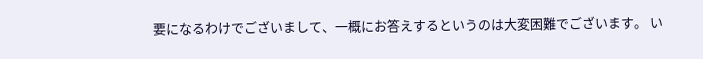要になるわけでございまして、一概にお答えするというのは大変困難でございます。 い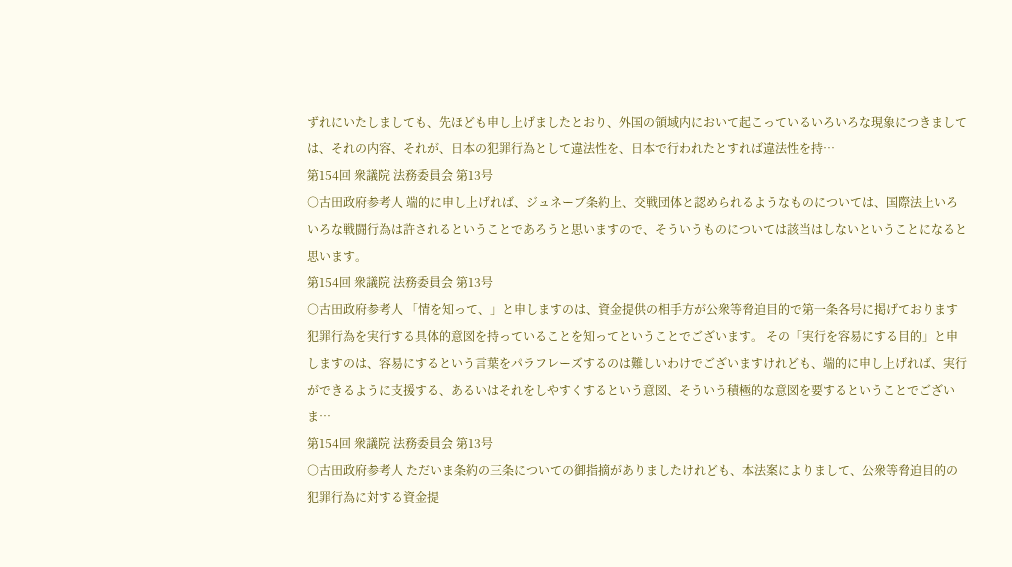ずれにいたしましても、先ほども申し上げましたとおり、外国の領域内において起こっているいろいろな現象につきましては、それの内容、それが、日本の犯罪行為として違法性を、日本で行われたとすれば違法性を持…
第154回 衆議院 法務委員会 第13号
○古田政府参考人 端的に申し上げれば、ジュネーブ条約上、交戦団体と認められるようなものについては、国際法上いろいろな戦闘行為は許されるということであろうと思いますので、そういうものについては該当はしないということになると思います。
第154回 衆議院 法務委員会 第13号
○古田政府参考人 「情を知って、」と申しますのは、資金提供の相手方が公衆等脅迫目的で第一条各号に掲げております犯罪行為を実行する具体的意図を持っていることを知ってということでございます。 その「実行を容易にする目的」と申しますのは、容易にするという言葉をパラフレーズするのは難しいわけでございますけれども、端的に申し上げれば、実行ができるように支援する、あるいはそれをしやすくするという意図、そういう積極的な意図を要するということでございま…
第154回 衆議院 法務委員会 第13号
○古田政府参考人 ただいま条約の三条についての御指摘がありましたけれども、本法案によりまして、公衆等脅迫目的の犯罪行為に対する資金提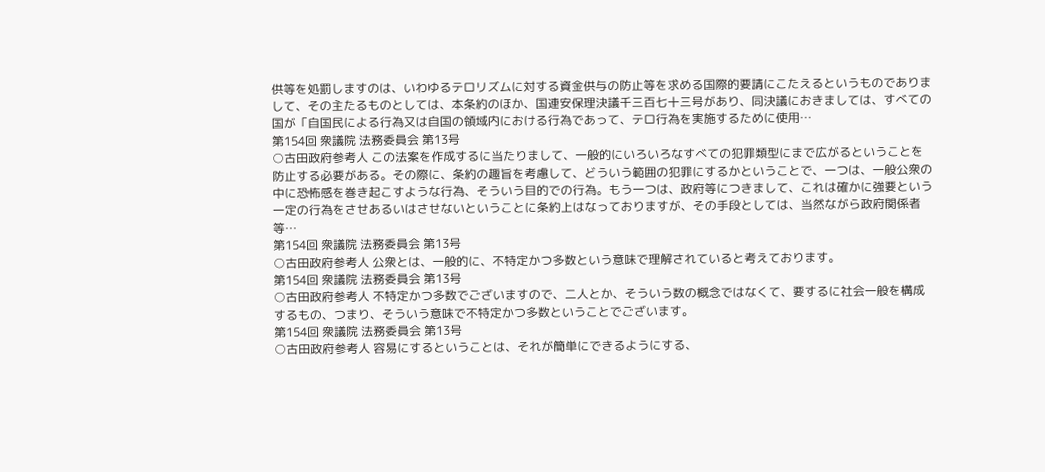供等を処罰しますのは、いわゆるテロリズムに対する資金供与の防止等を求める国際的要請にこたえるというものでありまして、その主たるものとしては、本条約のほか、国連安保理決議千三百七十三号があり、同決議におきましては、すべての国が「自国民による行為又は自国の領域内における行為であって、テロ行為を実施するために使用…
第154回 衆議院 法務委員会 第13号
○古田政府参考人 この法案を作成するに当たりまして、一般的にいろいろなすべての犯罪類型にまで広がるということを防止する必要がある。その際に、条約の趣旨を考慮して、どういう範囲の犯罪にするかということで、一つは、一般公衆の中に恐怖感を巻き起こすような行為、そういう目的での行為。もう一つは、政府等につきまして、これは確かに強要という一定の行為をさせあるいはさせないということに条約上はなっておりますが、その手段としては、当然ながら政府関係者等…
第154回 衆議院 法務委員会 第13号
○古田政府参考人 公衆とは、一般的に、不特定かつ多数という意味で理解されていると考えております。
第154回 衆議院 法務委員会 第13号
○古田政府参考人 不特定かつ多数でございますので、二人とか、そういう数の概念ではなくて、要するに社会一般を構成するもの、つまり、そういう意味で不特定かつ多数ということでございます。
第154回 衆議院 法務委員会 第13号
○古田政府参考人 容易にするということは、それが簡単にできるようにする、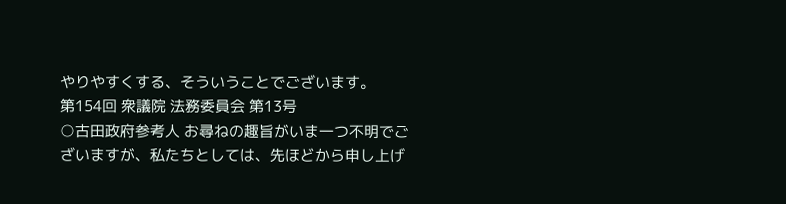やりやすくする、そういうことでございます。
第154回 衆議院 法務委員会 第13号
○古田政府参考人 お尋ねの趣旨がいま一つ不明でございますが、私たちとしては、先ほどから申し上げ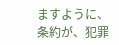ますように、条約が、犯罪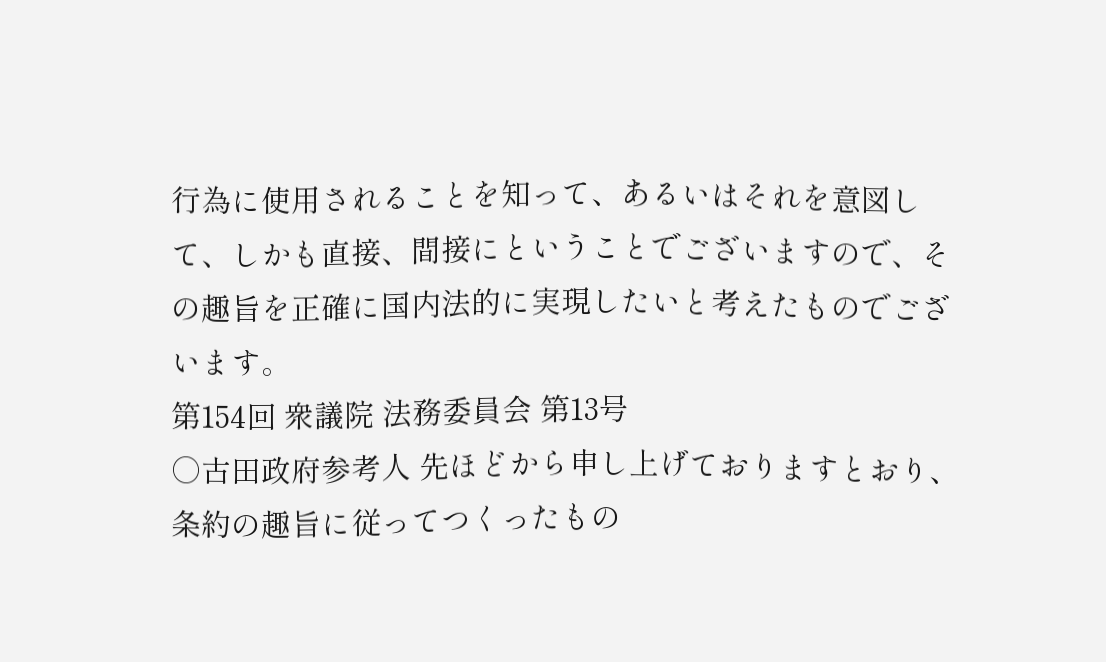行為に使用されることを知って、あるいはそれを意図して、しかも直接、間接にということでございますので、その趣旨を正確に国内法的に実現したいと考えたものでございます。
第154回 衆議院 法務委員会 第13号
○古田政府参考人 先ほどから申し上げておりますとおり、条約の趣旨に従ってつくったもの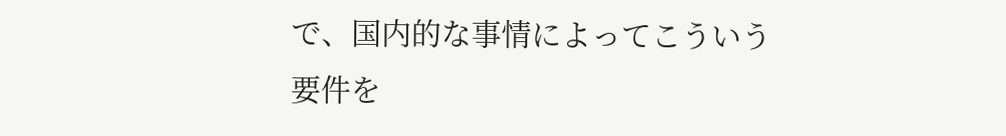で、国内的な事情によってこういう要件を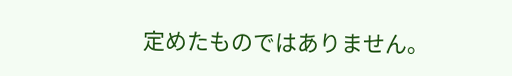定めたものではありません。